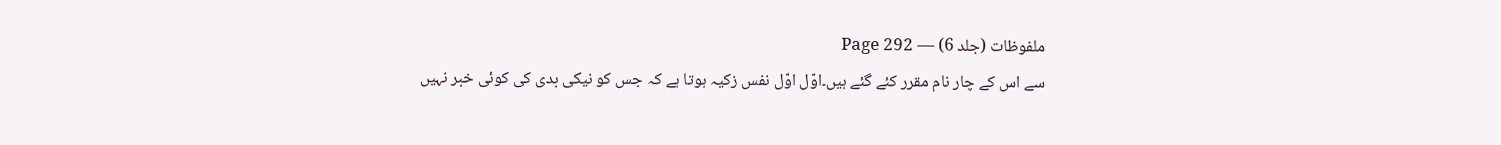ملفوظات (جلد 6) — Page 292
سے اس کے چار نام مقرر کئے گئے ہیں۔اوّل اوّل نفس زکیہ ہوتا ہے کہ جس کو نیکی بدی کی کوئی خبر نہیں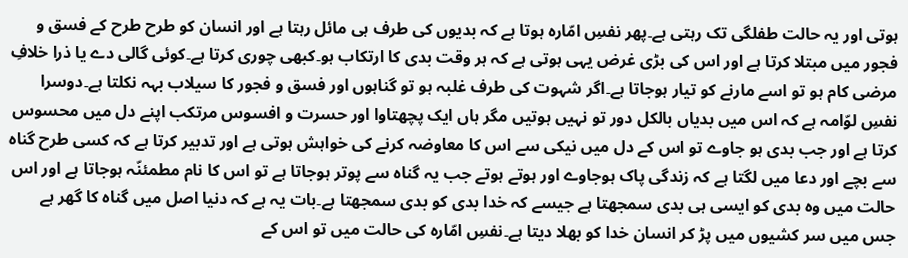ہوتی اور یہ حالت طفلگی تک رہتی ہے۔پھر نفسِ امّارہ ہوتا ہے کہ بدیوں کی طرف ہی مائل رہتا ہے اور انسان کو طرح طرح کے فسق و فجور میں مبتلا کرتا ہے اور اس کی بڑی غرض یہی ہوتی ہے کہ ہر وقت بدی کا ارتکاب ہو۔کبھی چوری کرتا ہے۔کوئی گالی دے یا ذرا خلافِ مرضی کام ہو تو اسے مارنے کو تیار ہوجاتا ہے۔اگر شہوت کی طرف غلبہ ہو تو گناہوں اور فسق و فجور کا سیلاب بہہ نکلتا ہے۔دوسرا نفسِ لوّامہ ہے کہ اس میں بدیاں بالکل دور تو نہیں ہوتیں مگر ہاں ایک پچھتاوا اور حسرت و افسوس مرتکب اپنے دل میں محسوس کرتا ہے اور جب بدی ہو جاوے تو اس کے دل میں نیکی سے اس کا معاوضہ کرنے کی خواہش ہوتی ہے اور تدبیر کرتا ہے کہ کسی طرح گناہ سے بچے اور دعا میں لگتا ہے کہ زندگی پاک ہوجاوے اور ہوتے ہوتے جب یہ گناہ سے پوتر ہوجاتا ہے تو اس کا نام مطمئنّہ ہوجاتا ہے اور اس حالت میں وہ بدی کو ایسی ہی بدی سمجھتا ہے جیسے کہ خدا بدی کو بدی سمجھتا ہے۔بات یہ ہے کہ دنیا اصل میں گناہ کا گھر ہے جس میں سر کشیوں میں پڑ کر انسان خدا کو بھلا دیتا ہے۔نفسِ امّارہ کی حالت میں تو اس کے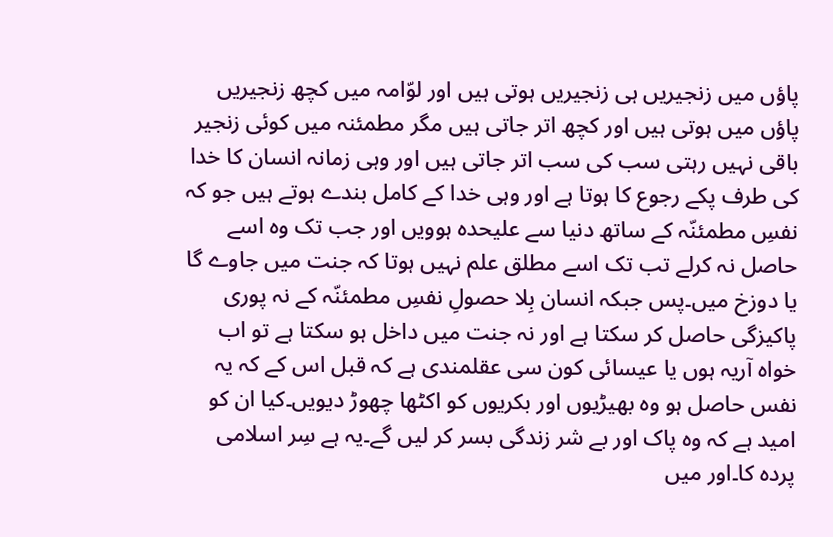پاؤں میں زنجیریں ہی زنجیریں ہوتی ہیں اور لوّامہ میں کچھ زنجیریں پاؤں میں ہوتی ہیں اور کچھ اتر جاتی ہیں مگر مطمئنہ میں کوئی زنجیر باقی نہیں رہتی سب کی سب اتر جاتی ہیں اور وہی زمانہ انسان کا خدا کی طرف پکے رجوع کا ہوتا ہے اور وہی خدا کے کامل بندے ہوتے ہیں جو کہ نفسِ مطمئنّہ کے ساتھ دنیا سے علیحدہ ہوویں اور جب تک وہ اسے حاصل نہ کرلے تب تک اسے مطلق علم نہیں ہوتا کہ جنت میں جاوے گا یا دوزخ میں۔پس جبکہ انسان بِلا حصولِ نفسِ مطمئنّہ کے نہ پوری پاکیزگی حاصل کر سکتا ہے اور نہ جنت میں داخل ہو سکتا ہے تو اب خواہ آریہ ہوں یا عیسائی کون سی عقلمندی ہے کہ قبل اس کے کہ یہ نفس حاصل ہو وہ بھیڑیوں اور بکریوں کو اکٹھا چھوڑ دیویں۔کیا ان کو امید ہے کہ وہ پاک اور بے شر زندگی بسر کر لیں گے۔یہ ہے سِر اسلامی پردہ کا۔اور میں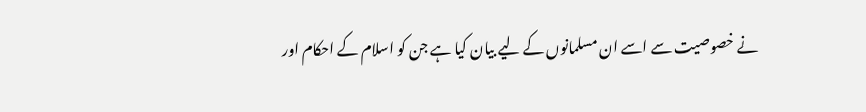نے خصوصیت سے اسے ان مسلمانوں کے لیے بیان کیا ہے جن کو اسلام کے احکام اور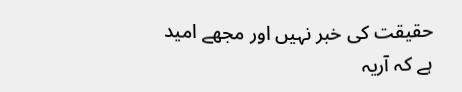حقیقت کی خبر نہیں اور مجھے امید ہے کہ آریہ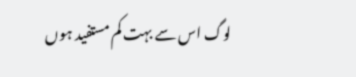لوگ اس سے بہت کم مستفید ہوں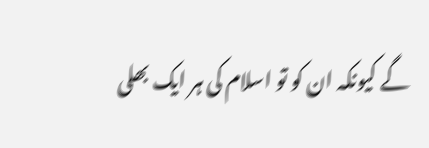گے کیونکہ ان کو تو اسلام کی ہر ایک بھلی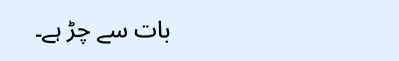بات سے چڑ ہے۔